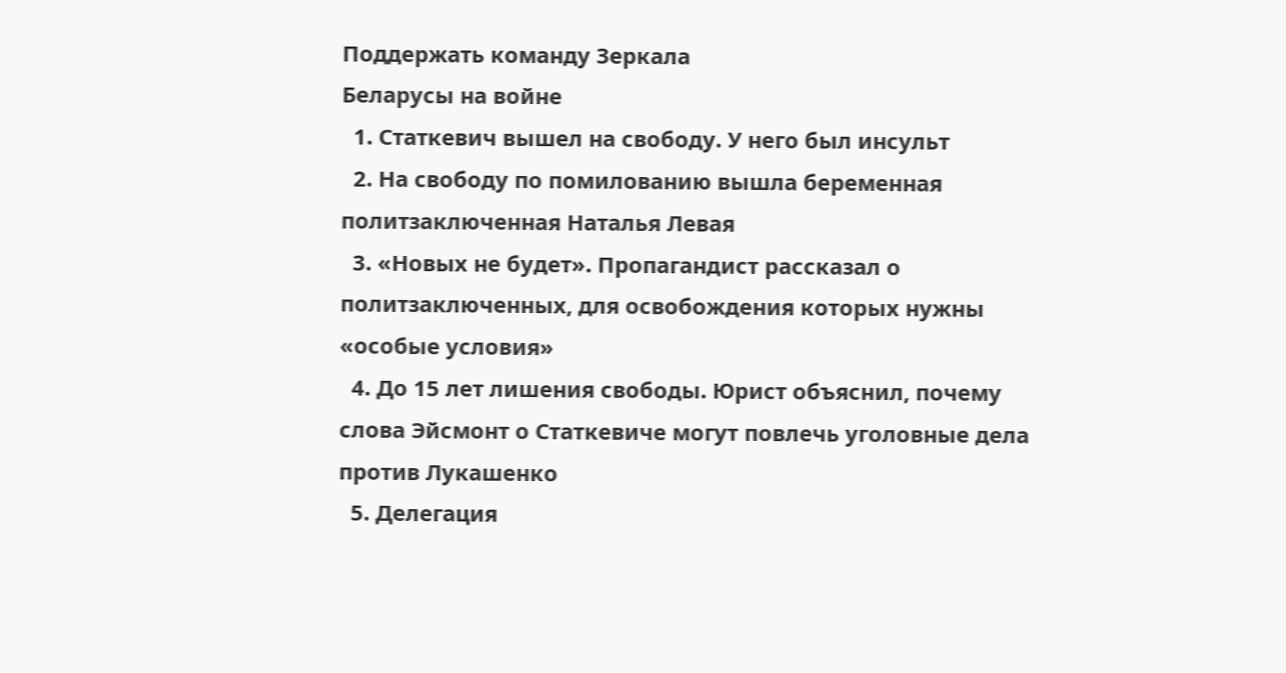Поддержать команду Зеркала
Беларусы на войне
  1. Статкевич вышел на свободу. У него был инсульт
  2. На свободу по помилованию вышла беременная политзаключенная Наталья Левая
  3. «Новых не будет». Пропагандист рассказал о политзаключенных, для освобождения которых нужны «особые условия»
  4. До 15 лет лишения свободы. Юрист объяснил, почему слова Эйсмонт о Статкевиче могут повлечь уголовные дела против Лукашенко
  5. Делегация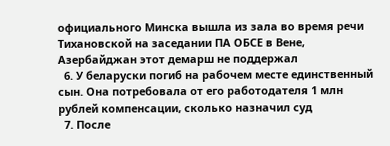официального Минска вышла из зала во время речи Тихановской на заседании ПА ОБСЕ в Вене, Азербайджан этот демарш не поддержал
  6. У беларуски погиб на рабочем месте единственный сын. Она потребовала от его работодателя 1 млн рублей компенсации, сколько назначил суд
  7. После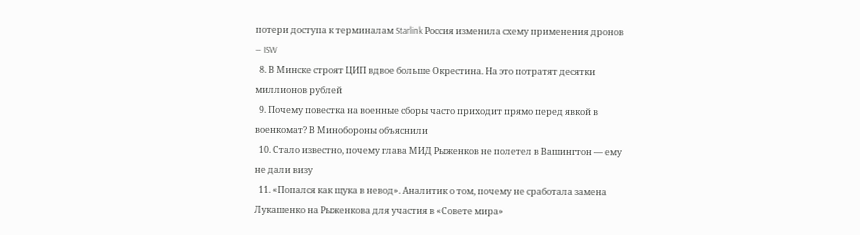потери доступа к терминалам Starlink Россия изменила схему применения дронов — ISW
  8. В Минске строят ЦИП вдвое больше Окрестина. На это потратят десятки миллионов рублей
  9. Почему повестка на военные сборы часто приходит прямо перед явкой в военкомат? В Минобороны объяснили
  10. Стало известно, почему глава МИД Рыженков не полетел в Вашингтон — ему не дали визу
  11. «Попался как щука в невод». Аналитик о том, почему не сработала замена Лукашенко на Рыженкова для участия в «Совете мира»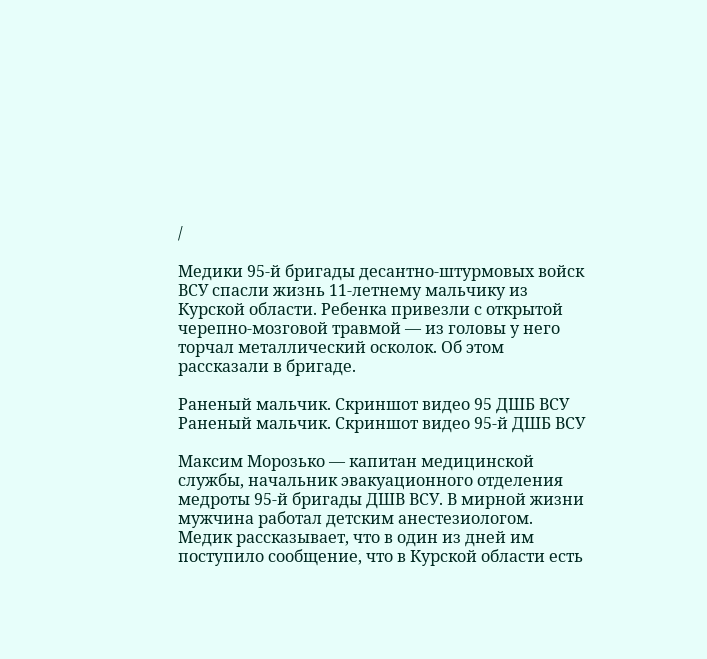/

Медики 95-й бригады десантно-штурмовых войск ВСУ спасли жизнь 11-летнему мальчику из Курской области. Ребенка привезли с открытой черепно-мозговой травмой — из головы у него торчал металлический осколок. Об этом рассказали в бригаде.

Раненый мальчик. Скриншот видео 95 ДШБ ВСУ
Раненый мальчик. Скриншот видео 95-й ДШБ ВСУ

Максим Морозько — капитан медицинской службы, начальник эвакуационного отделения медроты 95-й бригады ДШВ ВСУ. В мирной жизни мужчина работал детским анестезиологом. Медик рассказывает, что в один из дней им поступило сообщение, что в Курской области есть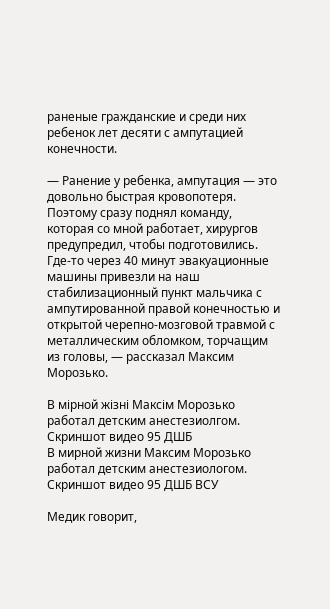раненые гражданские и среди них ребенок лет десяти с ампутацией конечности.

— Ранение у ребенка, ампутация — это довольно быстрая кровопотеря. Поэтому сразу поднял команду, которая со мной работает, хирургов предупредил, чтобы подготовились. Где-то через 40 минут эвакуационные машины привезли на наш стабилизационный пункт мальчика с ампутированной правой конечностью и открытой черепно-мозговой травмой с металлическим обломком, торчащим из головы, — рассказал Максим Морозько.

В мірной жізні Максім Морозько работал детским анестезиолгом. Скриншот видео 95 ДШБ
В мирной жизни Максим Морозько работал детским анестезиологом. Скриншот видео 95 ДШБ ВСУ

Медик говорит,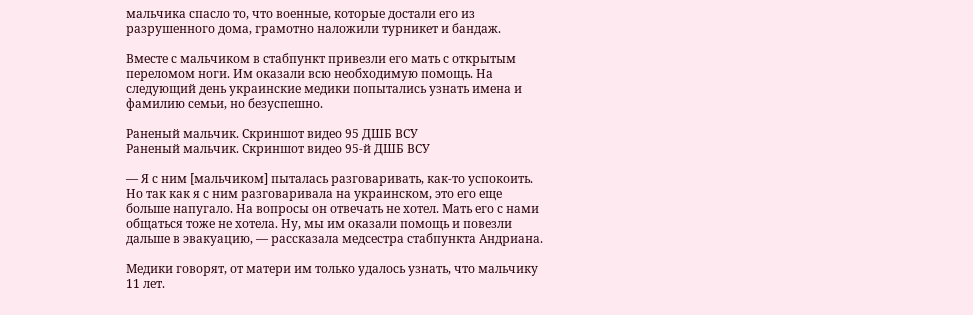мальчика спасло то, что военные, которые достали его из разрушенного дома, грамотно наложили турникет и бандаж.

Вместе с мальчиком в стабпункт привезли его мать с открытым переломом ноги. Им оказали всю необходимую помощь. На следующий день украинские медики попытались узнать имена и фамилию семьи, но безуспешно.

Раненый мальчик. Скриншот видео 95 ДШБ ВСУ
Раненый мальчик. Скриншот видео 95-й ДШБ ВСУ

— Я с ним [мальчиком] пыталась разговаривать, как-то успокоить. Но так как я с ним разговаривала на украинском, это его еще больше напугало. На вопросы он отвечать не хотел. Мать его с нами общаться тоже не хотела. Ну, мы им оказали помощь и повезли дальше в эвакуацию, — рассказала медсестра стабпункта Андриана.

Медики говорят, от матери им только удалось узнать, что мальчику 11 лет.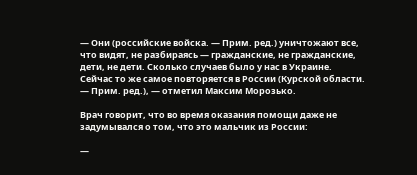— Они (российские войска. — Прим. ред.) уничтожают все, что видят, не разбираясь — гражданские, не гражданские, дети, не дети. Сколько случаев было у нас в Украине. Сейчас то же самое повторяется в России (Курской области. — Прим. ред.), — отметил Максим Морозько.

Врач говорит, что во время оказания помощи даже не задумывался о том, что это мальчик из России:

—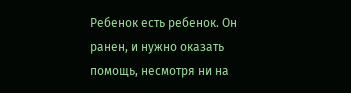Ребенок есть ребенок. Он ранен, и нужно оказать помощь, несмотря ни на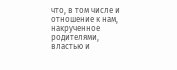что, в том числе и отношение к нам, накрученное родителями, властью и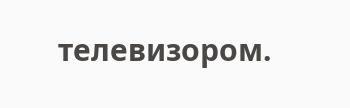телевизором.